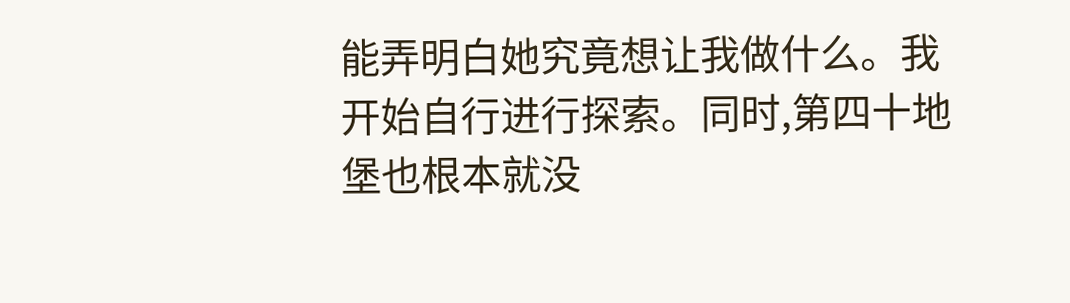能弄明白她究竟想让我做什么。我开始自行进行探索。同时,第四十地堡也根本就没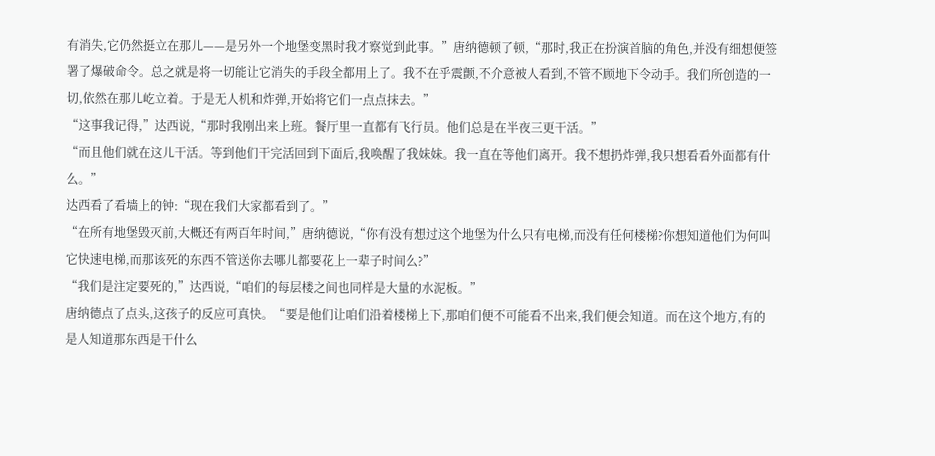有消失,它仍然挺立在那儿——是另外一个地堡变黑时我才察觉到此事。”唐纳德顿了顿,“那时,我正在扮演首脑的角色,并没有细想便签署了爆破命令。总之就是将一切能让它消失的手段全都用上了。我不在乎震颤,不介意被人看到,不管不顾地下令动手。我们所创造的一切,依然在那儿屹立着。于是无人机和炸弹,开始将它们一点点抹去。”
“这事我记得,”达西说,“那时我刚出来上班。餐厅里一直都有飞行员。他们总是在半夜三更干活。”
“而且他们就在这儿干活。等到他们干完活回到下面后,我唤醒了我妹妹。我一直在等他们离开。我不想扔炸弹,我只想看看外面都有什么。”
达西看了看墙上的钟:“现在我们大家都看到了。”
“在所有地堡毁灭前,大概还有两百年时间,”唐纳德说,“你有没有想过这个地堡为什么只有电梯,而没有任何楼梯?你想知道他们为何叫它快速电梯,而那该死的东西不管送你去哪儿都要花上一辈子时间么?”
“我们是注定要死的,”达西说,“咱们的每层楼之间也同样是大量的水泥板。”
唐纳德点了点头,这孩子的反应可真快。“要是他们让咱们沿着楼梯上下,那咱们便不可能看不出来,我们便会知道。而在这个地方,有的是人知道那东西是干什么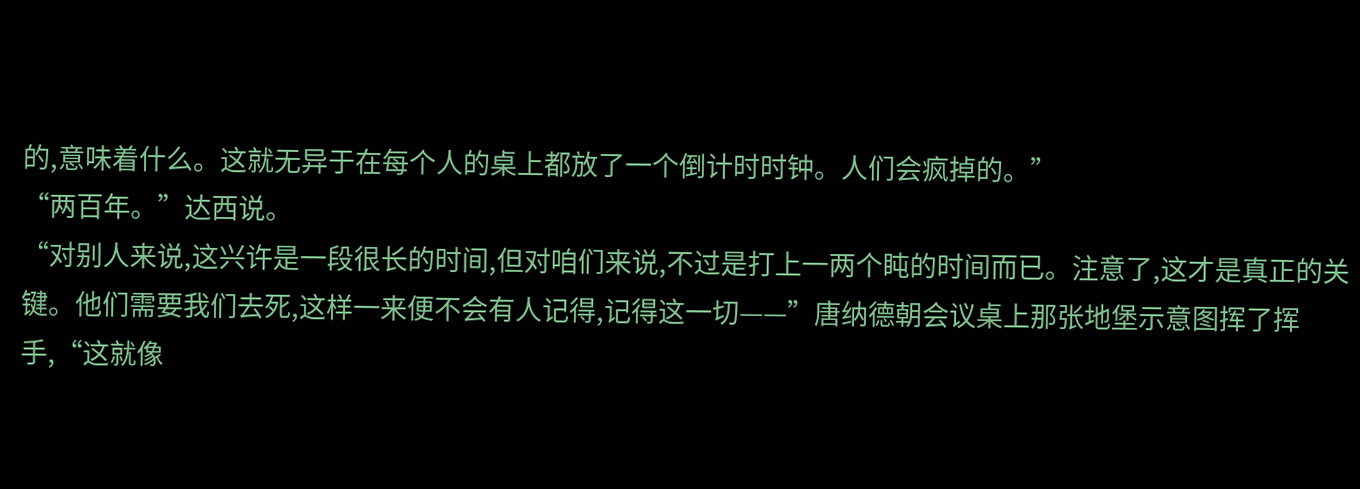的,意味着什么。这就无异于在每个人的桌上都放了一个倒计时时钟。人们会疯掉的。”
“两百年。”达西说。
“对别人来说,这兴许是一段很长的时间,但对咱们来说,不过是打上一两个盹的时间而已。注意了,这才是真正的关键。他们需要我们去死,这样一来便不会有人记得,记得这一切——”唐纳德朝会议桌上那张地堡示意图挥了挥手,“这就像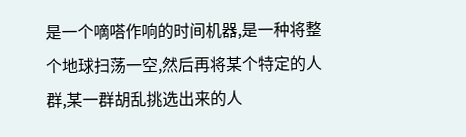是一个嘀嗒作响的时间机器,是一种将整个地球扫荡一空,然后再将某个特定的人群,某一群胡乱挑选出来的人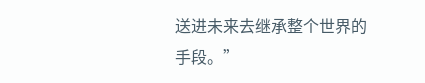送进未来去继承整个世界的手段。”